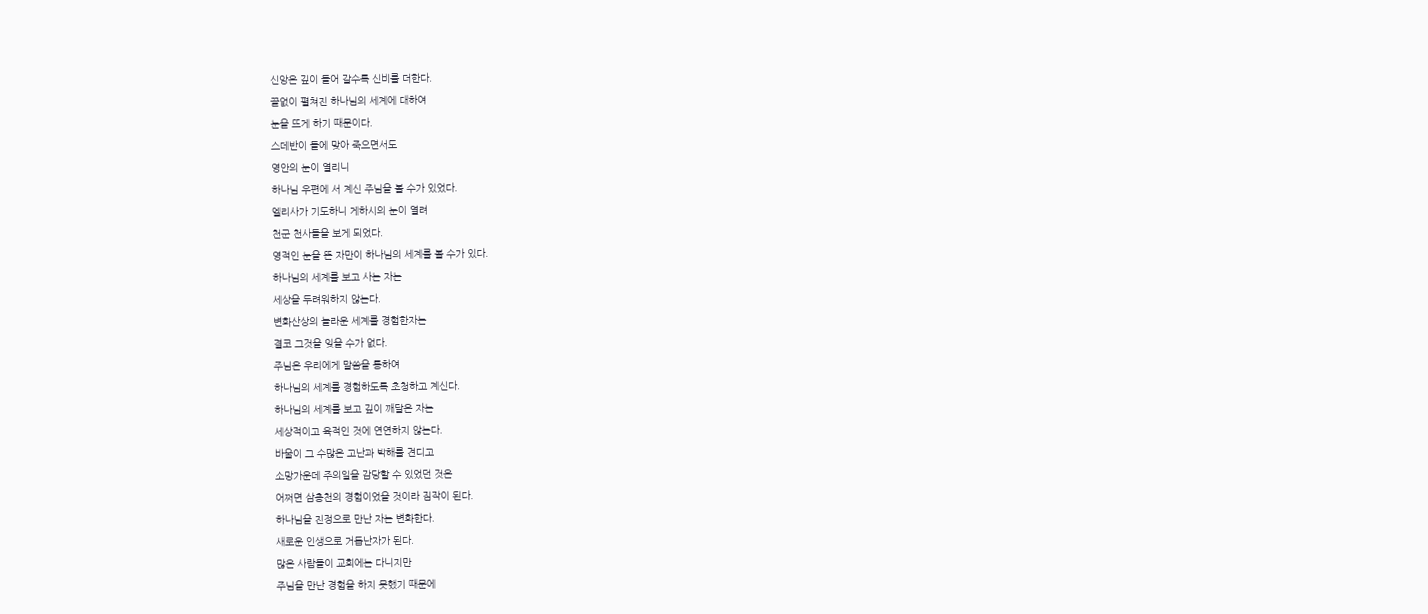신앙은 깊이 들어 갈수록 신비를 더한다.
끝없이 펼쳐진 하나님의 세계에 대하여
눈을 뜨게 하기 때문이다.
스데반이 돌에 맞아 죽으면서도
영안의 눈이 열리니
하나님 우편에 서 계신 주님을 볼 수가 있었다.
엘리사가 기도하니 게하시의 눈이 열려
천군 천사들을 보게 되었다.
영적인 눈을 뜬 자만이 하나님의 세계를 볼 수가 있다.
하나님의 세계를 보고 사는 자는
세상을 두려워하지 않는다.
변화산상의 놀라운 세계를 경험한자는
결코 그것을 잊을 수가 없다.
주님은 우리에게 말씀을 통하여
하나님의 세계를 경험하도록 초청하고 계신다.
하나님의 세계를 보고 깊이 깨달은 자는
세상적이고 육적인 것에 연연하지 않는다.
바울이 그 수많은 고난과 박해를 견디고
소망가운데 주의일을 감당할 수 있었던 것은
어쩌면 삼층천의 경험이었을 것이라 짐작이 된다.
하나님을 진정으로 만난 자는 변화한다.
새로운 인생으로 거듭난자가 된다.
많은 사람들이 교회에는 다니지만
주님을 만난 경험을 하지 못했기 때문에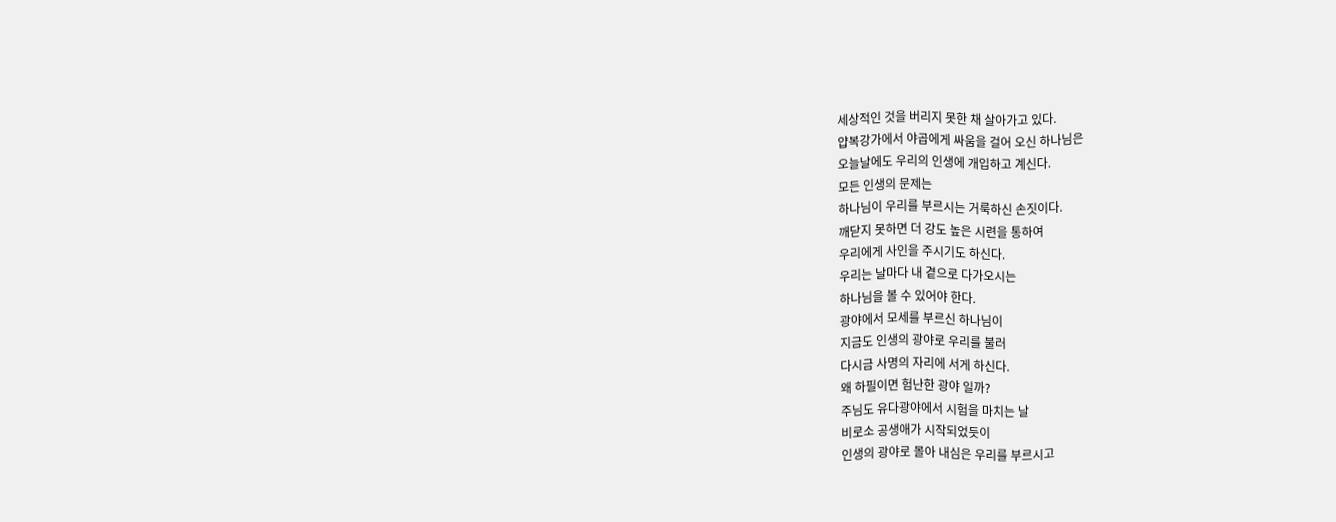세상적인 것을 버리지 못한 채 살아가고 있다.
얍복강가에서 야곱에게 싸움을 걸어 오신 하나님은
오늘날에도 우리의 인생에 개입하고 계신다.
모든 인생의 문제는
하나님이 우리를 부르시는 거룩하신 손짓이다.
깨닫지 못하면 더 강도 높은 시련을 통하여
우리에게 사인을 주시기도 하신다.
우리는 날마다 내 곁으로 다가오시는
하나님을 볼 수 있어야 한다.
광야에서 모세를 부르신 하나님이
지금도 인생의 광야로 우리를 불러
다시금 사명의 자리에 서게 하신다.
왜 하필이면 험난한 광야 일까?
주님도 유다광야에서 시험을 마치는 날
비로소 공생애가 시작되었듯이
인생의 광야로 몰아 내심은 우리를 부르시고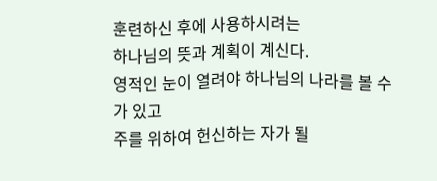훈련하신 후에 사용하시려는
하나님의 뜻과 계획이 계신다.
영적인 눈이 열려야 하나님의 나라를 볼 수가 있고
주를 위하여 헌신하는 자가 될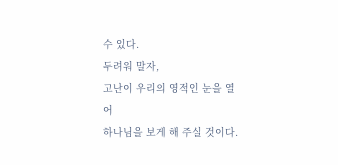수 있다.
두려워 말자,
고난이 우리의 영적인 눈을 열어
하나님을 보게 해 주실 것이다.